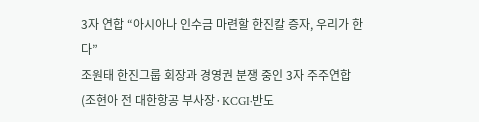3자 연합 “아시아나 인수금 마련할 한진칼 증자, 우리가 한다”
조원태 한진그룹 회장과 경영권 분쟁 중인 3자 주주연합(조현아 전 대한항공 부사장·KCGI·반도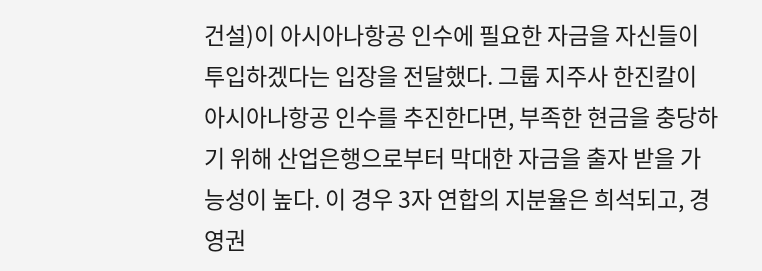건설)이 아시아나항공 인수에 필요한 자금을 자신들이 투입하겠다는 입장을 전달했다. 그룹 지주사 한진칼이 아시아나항공 인수를 추진한다면, 부족한 현금을 충당하기 위해 산업은행으로부터 막대한 자금을 출자 받을 가능성이 높다. 이 경우 3자 연합의 지분율은 희석되고, 경영권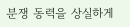분쟁 동력을 상실하게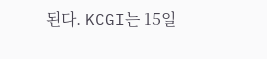된다. KCGI는 15일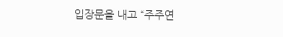입장문을 내고 “주주연